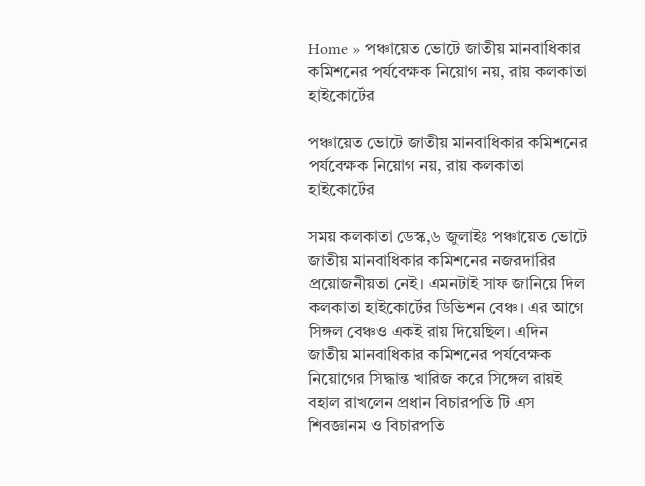Home » পঞ্চায়েত ভোটে জাতীয় মানবাধিকার কমিশনের পর্যবেক্ষক নিয়োগ নয়, রায় কলকাতা হাইকোর্টের

পঞ্চায়েত ভোটে জাতীয় মানবাধিকার কমিশনের পর্যবেক্ষক নিয়োগ নয়, রায় কলকাতা হাইকোর্টের

সময় কলকাতা ডেস্ক,৬ জুলাইঃ পঞ্চায়েত ভোটে জাতীয় মানবাধিকার কমিশনের নজরদারির প্রয়োজনীয়তা নেই। এমনটাই সাফ জানিয়ে দিল কলকাতা হাইকোর্টের ডিভিশন বেঞ্চ। এর আগে সিঙ্গল বেঞ্চও একই রায় দিয়েছিল। এদিন জাতীয় মানবাধিকার কমিশনের পর্যবেক্ষক নিয়োগের সিদ্ধান্ত খারিজ করে সিঙ্গেল রায়ই বহাল রাখলেন প্রধান বিচারপতি টি এস শিবজ্ঞানম ও বিচারপতি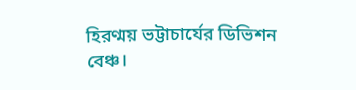হিরণ্ময় ভট্টাচার্যের ডিভিশন বেঞ্চ।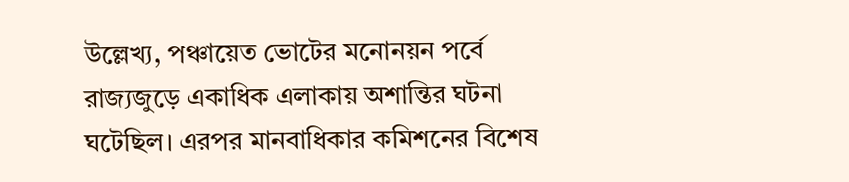উল্লেখ্য, পঞ্চায়েত ভোটের মনোনয়ন পর্বে রাজ্যজুড়ে একাধিক এলাকায় অশান্তির ঘটনা ঘটেছিল। এরপর মানবাধিকার কমিশনের বিশেষ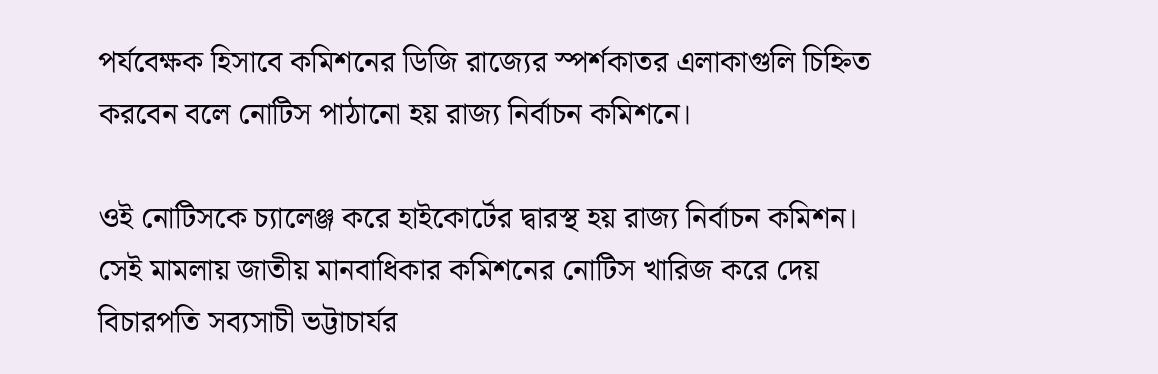পর্যবেক্ষক হিসাবে কমিশনের ডিজি রাজ্যের স্পর্শকাতর এলাকাগুলি চিহ্নিত করবেন বলে নোটিস পাঠানো হয় রাজ্য নির্বাচন কমিশনে।

ওই নোটিসকে চ্যালেঞ্জ করে হাইকোর্টের দ্বারস্থ হয় রাজ্য নির্বাচন কমিশন। সেই মামলায় জাতীয় মানবাধিকার কমিশনের নোটিস খারিজ করে দেয় বিচারপতি সব্যসাচী ভট্টাচার্যর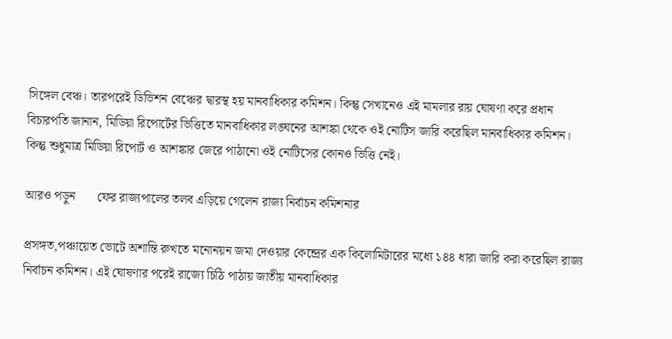সিঙ্গেল বেঞ্চ। তারপরেই ডিভিশন বেঞ্চের দ্বারস্থ হয় মানবাধিকার কমিশন। কিন্তু সেখানেও এই মামলার রায় ঘোষণা করে প্রধান বিচারপতি জানান, মিডিয়া রিপোর্টের ভিত্তিতে মানবাধিকার লঙ্ঘনের আশঙ্কা থেকে ওই নোটিস জারি করেছিল মানবাধিকার কমিশন। কিন্তু শুধুমাত্র মিডিয়া রিপোর্ট ও আশঙ্কার জেরে পাঠানো ওই নোটিসের কোনও ভিত্তি নেই।

আরও পড়ুন       ফের রাজ্যপালের তলব এড়িয়ে গেলেন রাজ্য নির্বাচন কমিশনার

প্রসঙ্গত,পঞ্চায়েত ভোটে অশান্তি রুখতে মনোনয়ন জমা দেওয়ার কেন্দ্রের এক কিলোমিটারের মধ্যে ১৪৪ ধারা জারি করা করেছিল রাজ্য নির্বাচন কমিশন। এই ঘোষণার পরেই রাজ্যে চিঠি পাঠায় জাতীয় মানবাধিকার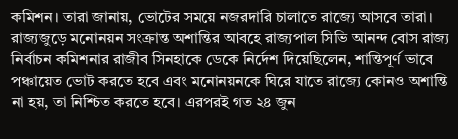কমিশন। তারা জানায়, ভোটের সময়ে নজরদারি চালাতে রাজ্যে আসবে তারা। রাজ্যজুড়ে মনোনয়ন সংক্রান্ত অশান্তির আবহে রাজ্যপাল সিভি আনন্দ বোস রাজ্য নির্বাচন কমিশনার রাজীব সিনহাকে ডেকে নির্দেশ দিয়েছিলেন, শান্তিপূর্ণ ভাবে পঞ্চায়েত ভোট করতে হবে এবং মনোনয়নকে ঘিরে যাতে রাজ্যে কোনও অশান্তি না হয়, তা নিশ্চিত করতে হবে। এরপরই গত ২৪ জুন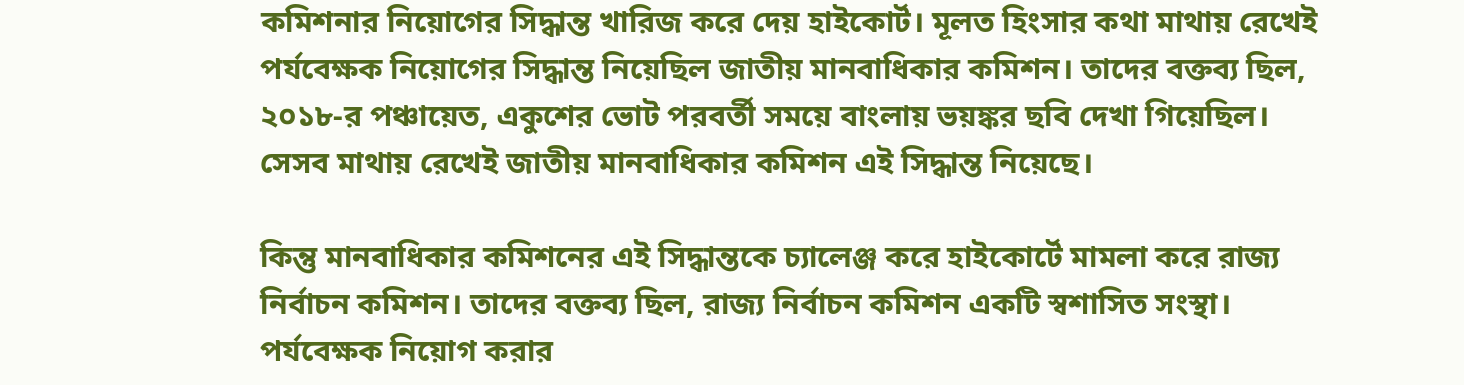কমিশনার নিয়োগের সিদ্ধান্ত খারিজ করে দেয় হাইকোর্ট। মূলত হিংসার কথা মাথায় রেখেই পর্যবেক্ষক নিয়োগের সিদ্ধান্ত নিয়েছিল জাতীয় মানবাধিকার কমিশন। তাদের বক্তব্য ছিল, ২০১৮-র পঞ্চায়েত, একুশের ভোট পরবর্তী সময়ে বাংলায় ভয়ঙ্কর ছবি দেখা গিয়েছিল। সেসব মাথায় রেখেই জাতীয় মানবাধিকার কমিশন এই সিদ্ধান্ত নিয়েছে।

কিন্তু মানবাধিকার কমিশনের এই সিদ্ধান্তকে চ্যালেঞ্জ করে হাইকোর্টে মামলা করে রাজ্য নির্বাচন কমিশন। তাদের বক্তব্য ছিল, রাজ্য নির্বাচন কমিশন একটি স্বশাসিত সংস্থা। পর্যবেক্ষক নিয়োগ করার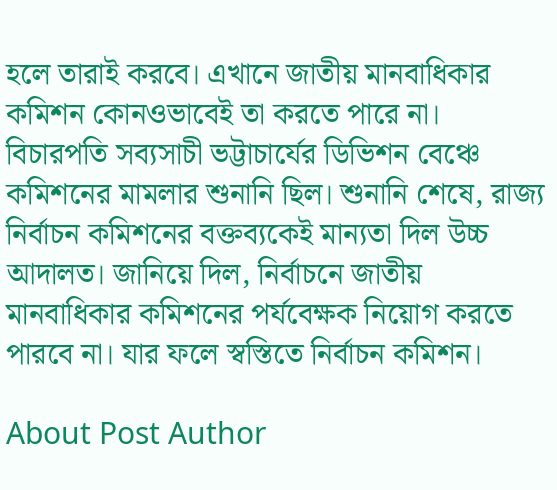হলে তারাই করবে। এখানে জাতীয় মানবাধিকার কমিশন কোনওভাবেই তা করতে পারে না। বিচারপতি সব্যসাচী ভট্টাচার্যের ডিভিশন বেঞ্চে কমিশনের মামলার শুনানি ছিল। শুনানি শেষে, রাজ্য নির্বাচন কমিশনের বক্তব্যকেই মান্যতা দিল উচ্চ আদালত। জানিয়ে দিল, নির্বাচনে জাতীয় মানবাধিকার কমিশনের পর্যবেক্ষক নিয়োগ করতে পারবে না। যার ফলে স্বস্তিতে নির্বাচন কমিশন।

About Post Author